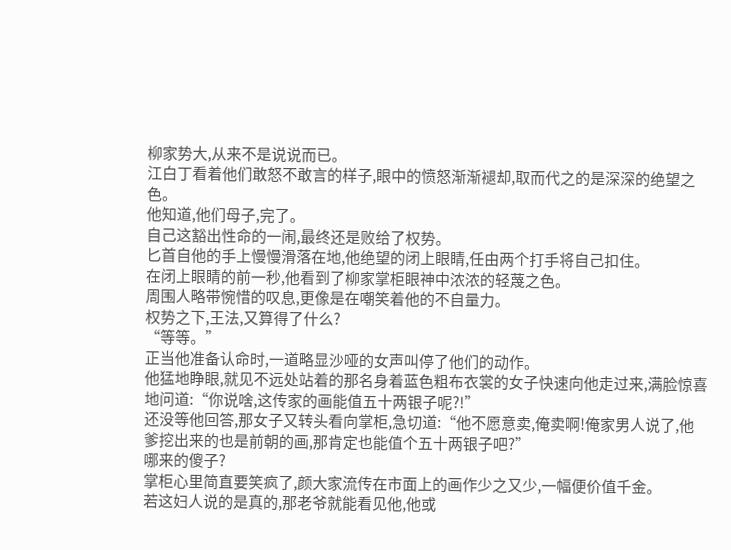柳家势大,从来不是说说而已。
江白丁看着他们敢怒不敢言的样子,眼中的愤怒渐渐褪却,取而代之的是深深的绝望之色。
他知道,他们母子,完了。
自己这豁出性命的一闹,最终还是败给了权势。
匕首自他的手上慢慢滑落在地,他绝望的闭上眼睛,任由两个打手将自己扣住。
在闭上眼睛的前一秒,他看到了柳家掌柜眼神中浓浓的轻蔑之色。
周围人略带惋惜的叹息,更像是在嘲笑着他的不自量力。
权势之下,王法,又算得了什么?
“等等。”
正当他准备认命时,一道略显沙哑的女声叫停了他们的动作。
他猛地睁眼,就见不远处站着的那名身着蓝色粗布衣裳的女子快速向他走过来,满脸惊喜地问道:“你说啥,这传家的画能值五十两银子呢?!”
还没等他回答,那女子又转头看向掌柜,急切道:“他不愿意卖,俺卖啊!俺家男人说了,他爹挖出来的也是前朝的画,那肯定也能值个五十两银子吧?”
哪来的傻子?
掌柜心里简直要笑疯了,颜大家流传在市面上的画作少之又少,一幅便价值千金。
若这妇人说的是真的,那老爷就能看见他,他或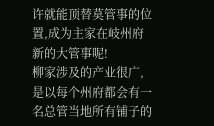许就能顶替莫管事的位置,成为主家在岐州府新的大管事呢!
柳家涉及的产业很广,是以每个州府都会有一名总管当地所有铺子的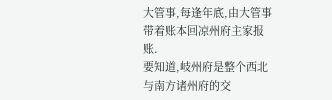大管事,每逢年底,由大管事带着账本回凉州府主家报账.
要知道,岐州府是整个西北与南方诸州府的交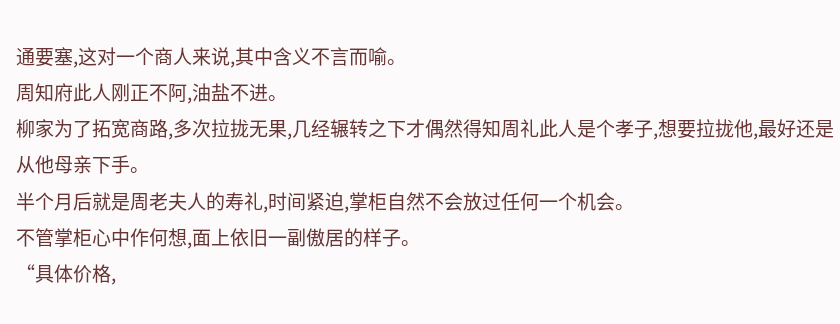通要塞,这对一个商人来说,其中含义不言而喻。
周知府此人刚正不阿,油盐不进。
柳家为了拓宽商路,多次拉拢无果,几经辗转之下才偶然得知周礼此人是个孝子,想要拉拢他,最好还是从他母亲下手。
半个月后就是周老夫人的寿礼,时间紧迫,掌柜自然不会放过任何一个机会。
不管掌柜心中作何想,面上依旧一副傲居的样子。
“具体价格,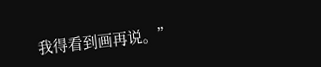我得看到画再说。”